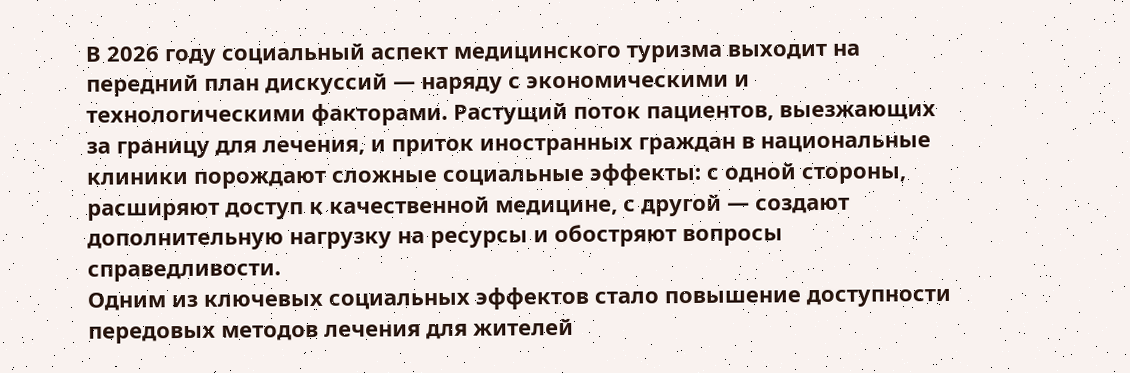В 2026 году социальный аспект медицинского туризма выходит на передний план дискуссий — наряду с экономическими и технологическими факторами. Растущий поток пациентов, выезжающих за границу для лечения, и приток иностранных граждан в национальные клиники порождают сложные социальные эффекты: с одной стороны, расширяют доступ к качественной медицине, с другой — создают дополнительную нагрузку на ресурсы и обостряют вопросы справедливости.
Одним из ключевых социальных эффектов стало повышение доступности передовых методов лечения для жителей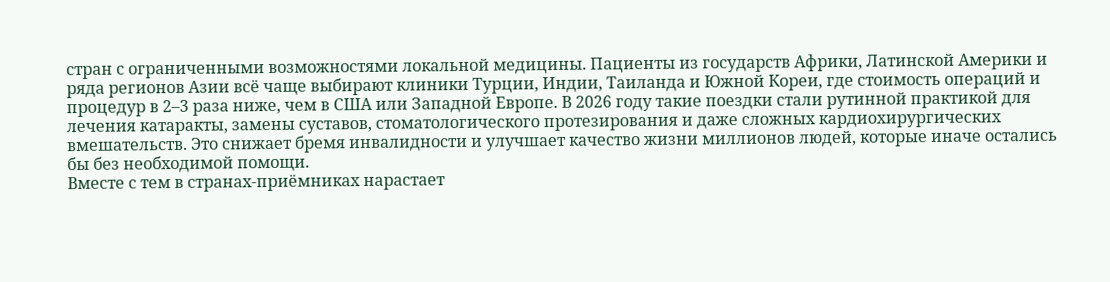стран с ограниченными возможностями локальной медицины. Пациенты из государств Африки, Латинской Америки и ряда регионов Азии всё чаще выбирают клиники Турции, Индии, Таиланда и Южной Кореи, где стоимость операций и процедур в 2–3 раза ниже, чем в США или Западной Европе. В 2026 году такие поездки стали рутинной практикой для лечения катаракты, замены суставов, стоматологического протезирования и даже сложных кардиохирургических вмешательств. Это снижает бремя инвалидности и улучшает качество жизни миллионов людей, которые иначе остались бы без необходимой помощи.
Вместе с тем в странах‑приёмниках нарастает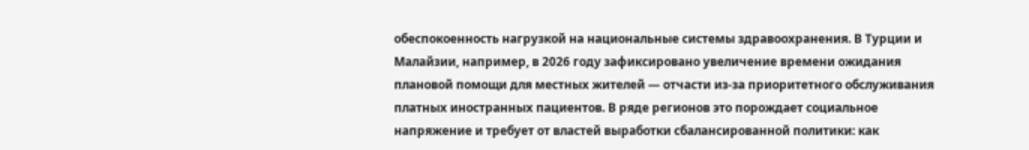обеспокоенность нагрузкой на национальные системы здравоохранения. В Турции и Малайзии, например, в 2026 году зафиксировано увеличение времени ожидания плановой помощи для местных жителей — отчасти из‑за приоритетного обслуживания платных иностранных пациентов. В ряде регионов это порождает социальное напряжение и требует от властей выработки сбалансированной политики: как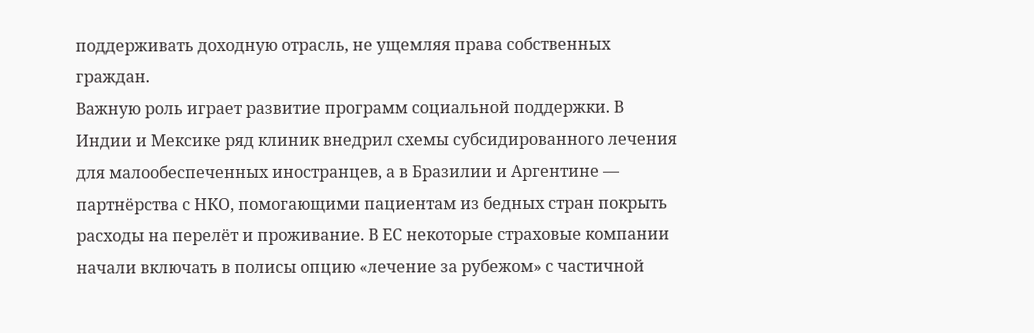поддерживать доходную отрасль, не ущемляя права собственных граждан.
Важную роль играет развитие программ социальной поддержки. В Индии и Мексике ряд клиник внедрил схемы субсидированного лечения для малообеспеченных иностранцев, а в Бразилии и Аргентине — партнёрства с НКО, помогающими пациентам из бедных стран покрыть расходы на перелёт и проживание. В ЕС некоторые страховые компании начали включать в полисы опцию «лечение за рубежом» с частичной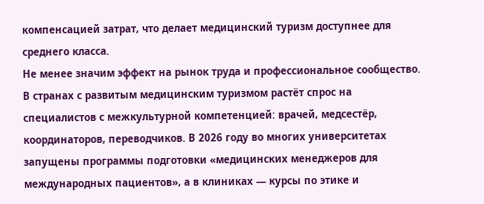компенсацией затрат, что делает медицинский туризм доступнее для среднего класса.
Не менее значим эффект на рынок труда и профессиональное сообщество. В странах с развитым медицинским туризмом растёт спрос на специалистов с межкультурной компетенцией: врачей, медсестёр, координаторов, переводчиков. В 2026 году во многих университетах запущены программы подготовки «медицинских менеджеров для международных пациентов», а в клиниках — курсы по этике и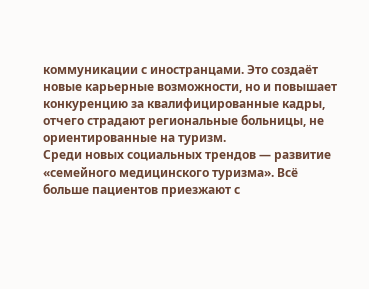коммуникации с иностранцами. Это создаёт новые карьерные возможности, но и повышает конкуренцию за квалифицированные кадры, отчего страдают региональные больницы, не ориентированные на туризм.
Среди новых социальных трендов — развитие «семейного медицинского туризма». Всё больше пациентов приезжают с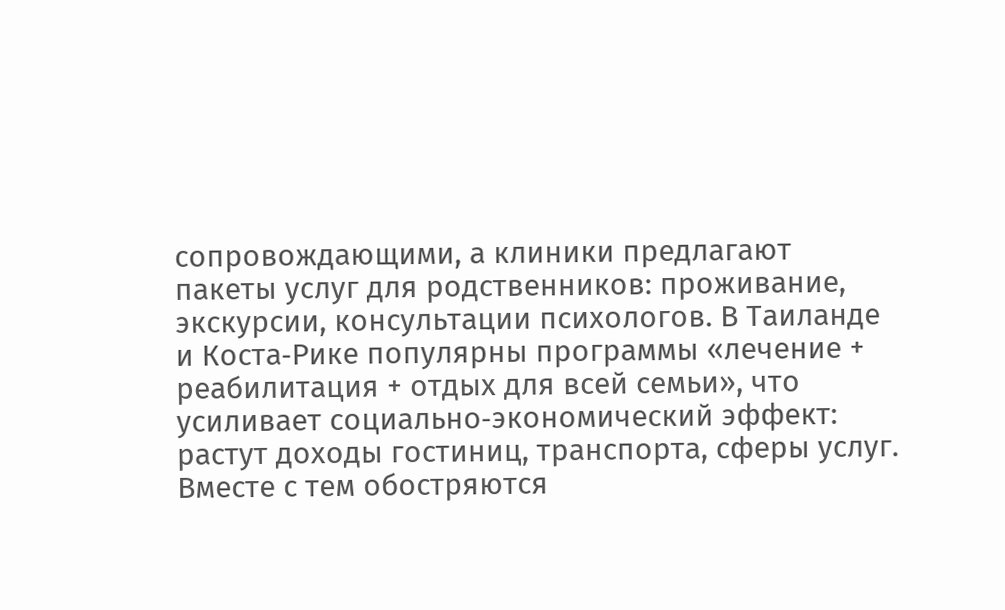сопровождающими, а клиники предлагают пакеты услуг для родственников: проживание, экскурсии, консультации психологов. В Таиланде и Коста‑Рике популярны программы «лечение + реабилитация + отдых для всей семьи», что усиливает социально‑экономический эффект: растут доходы гостиниц, транспорта, сферы услуг.
Вместе с тем обостряются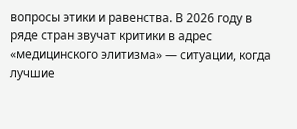вопросы этики и равенства. В 2026 году в ряде стран звучат критики в адрес «медицинского элитизма» — ситуации, когда лучшие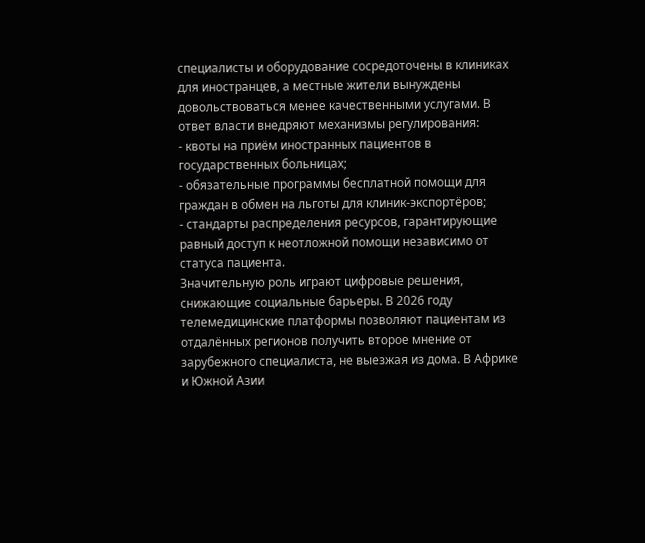специалисты и оборудование сосредоточены в клиниках для иностранцев, а местные жители вынуждены довольствоваться менее качественными услугами. В ответ власти внедряют механизмы регулирования:
- квоты на приём иностранных пациентов в государственных больницах;
- обязательные программы бесплатной помощи для граждан в обмен на льготы для клиник‑экспортёров;
- стандарты распределения ресурсов, гарантирующие равный доступ к неотложной помощи независимо от статуса пациента.
Значительную роль играют цифровые решения, снижающие социальные барьеры. В 2026 году телемедицинские платформы позволяют пациентам из отдалённых регионов получить второе мнение от зарубежного специалиста, не выезжая из дома. В Африке и Южной Азии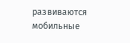развиваются мобильные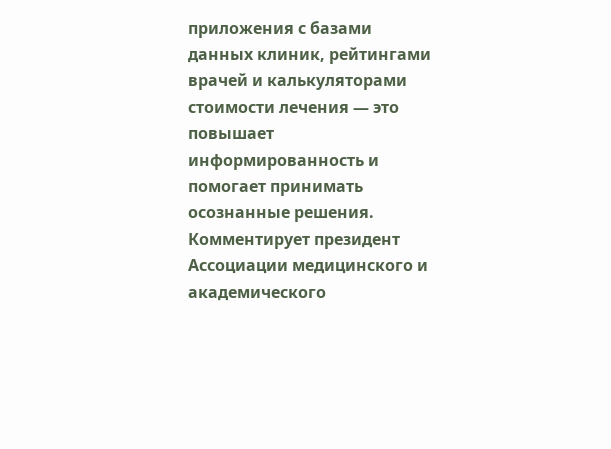приложения с базами данных клиник, рейтингами врачей и калькуляторами стоимости лечения — это повышает информированность и помогает принимать осознанные решения.
Комментирует президент Ассоциации медицинского и академического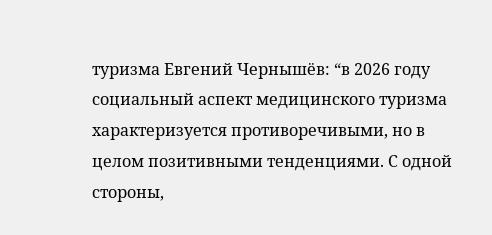туризма Евгений Чернышёв: “в 2026 году социальный аспект медицинского туризма характеризуется противоречивыми, но в целом позитивными тенденциями. С одной стороны,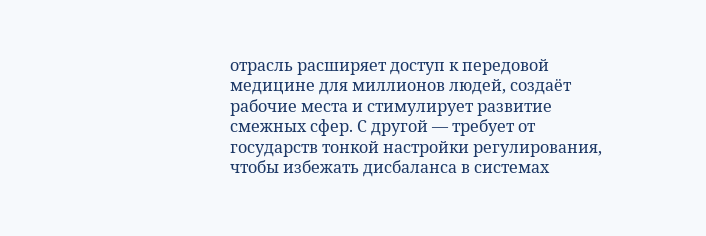отрасль расширяет доступ к передовой медицине для миллионов людей, создаёт рабочие места и стимулирует развитие смежных сфер. С другой — требует от государств тонкой настройки регулирования, чтобы избежать дисбаланса в системах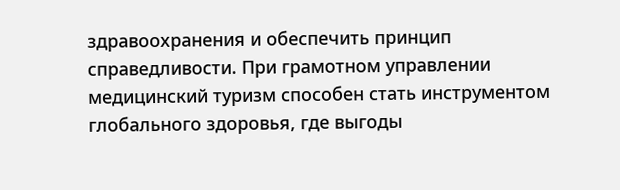здравоохранения и обеспечить принцип справедливости. При грамотном управлении медицинский туризм способен стать инструментом глобального здоровья, где выгоды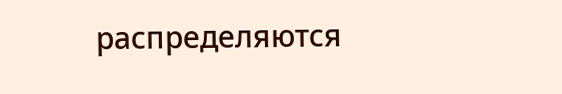распределяются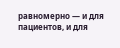равномерно — и для пациентов, и для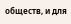обществ, и для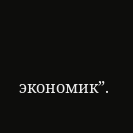экономик”.